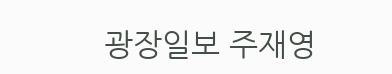광장일보 주재영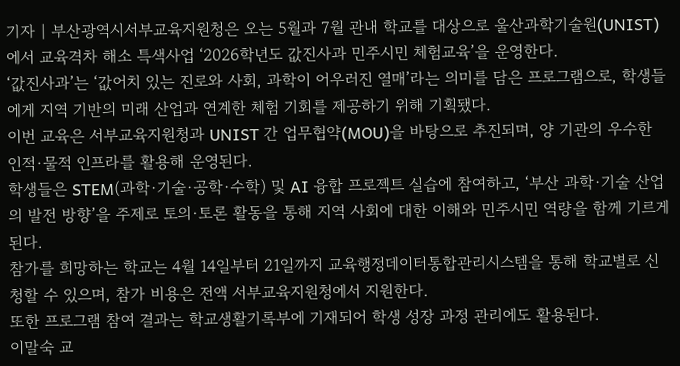기자 | 부산광역시서부교육지원청은 오는 5월과 7월 관내 학교를 대상으로 울산과학기술원(UNIST)에서 교육격차 해소 특색사업 ‘2026학년도 값진사과 민주시민 체험교육’을 운영한다.
‘값진사과’는 ‘값어치 있는 진로와 사회, 과학이 어우러진 열매’라는 의미를 담은 프로그램으로, 학생들에게 지역 기반의 미래 산업과 연계한 체험 기회를 제공하기 위해 기획됐다.
이번 교육은 서부교육지원청과 UNIST 간 업무협약(MOU)을 바탕으로 추진되며, 양 기관의 우수한 인적·물적 인프라를 활용해 운영된다.
학생들은 STEM(과학·기술·공학·수학) 및 AI 융합 프로젝트 실습에 참여하고, ‘부산 과학·기술 산업의 발전 방향’을 주제로 토의·토론 활동을 통해 지역 사회에 대한 이해와 민주시민 역량을 함께 기르게 된다.
참가를 희망하는 학교는 4월 14일부터 21일까지 교육행정데이터통합관리시스템을 통해 학교별로 신청할 수 있으며, 참가 비용은 전액 서부교육지원청에서 지원한다.
또한 프로그램 참여 결과는 학교생활기록부에 기재되어 학생 성장 과정 관리에도 활용된다.
이말숙 교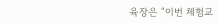육장은 “이번 체험교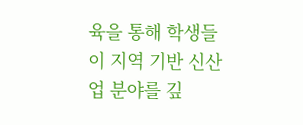육을 통해 학생들이 지역 기반 신산업 분야를 깊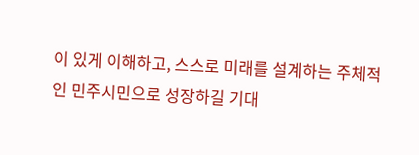이 있게 이해하고, 스스로 미래를 설계하는 주체적인 민주시민으로 성장하길 기대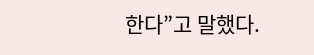한다”고 말했다.